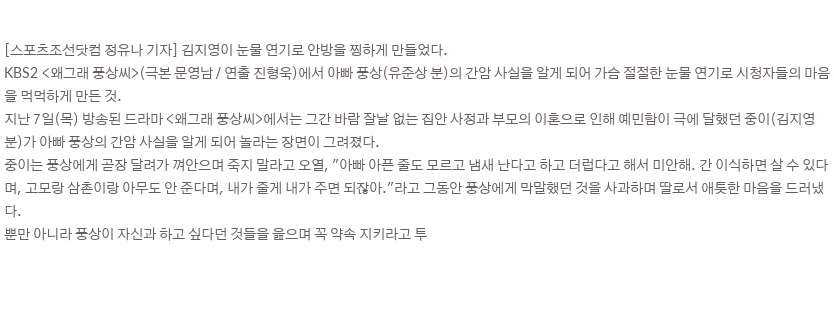[스포츠조선닷컴 정유나 기자] 김지영이 눈물 연기로 안방을 찡하게 만들었다.
KBS2 <왜그래 풍상씨>(극본 문영남 / 연출 진형욱)에서 아빠 풍상(유준상 분)의 간암 사실을 알게 되어 가슴 절절한 눈물 연기로 시청자들의 마음을 먹먹하게 만든 것.
지난 7일(목) 방송된 드라마 <왜그래 풍상씨>에서는 그간 바람 잘날 없는 집안 사정과 부모의 이혼으로 인해 예민함이 극에 달했던 중이(김지영 분)가 아빠 풍상의 간암 사실을 알게 되어 놀라는 장면이 그려졌다.
중이는 풍상에게 곧장 달려가 껴안으며 죽지 말라고 오열, "아빠 아픈 줄도 모르고 냄새 난다고 하고 더럽다고 해서 미안해. 간 이식하면 살 수 있다며, 고모랑 삼촌이랑 아무도 안 준다며, 내가 줄게 내가 주면 되잖아."라고 그동안 풍상에게 막말했던 것을 사과하며 딸로서 애틋한 마음을 드러냈다.
뿐만 아니라 풍상이 자신과 하고 싶다던 것들을 읊으며 꼭 약속 지키라고 투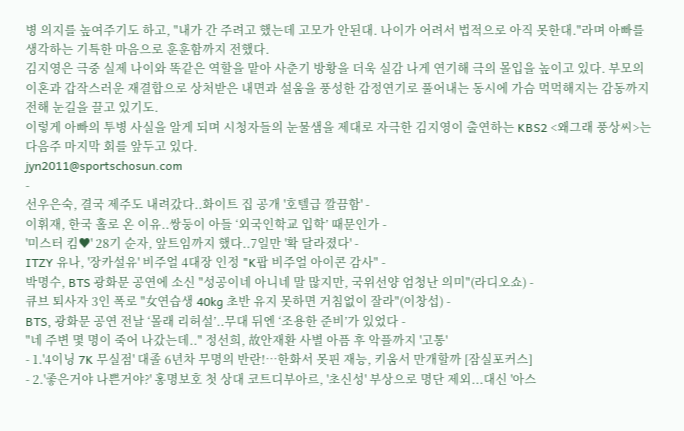병 의지를 높여주기도 하고, "내가 간 주려고 했는데 고모가 안된대. 나이가 어려서 법적으로 아직 못한대."라며 아빠를 생각하는 기특한 마음으로 훈훈함까지 전했다.
김지영은 극중 실제 나이와 똑같은 역할을 맡아 사춘기 방황을 더욱 실감 나게 연기해 극의 몰입을 높이고 있다. 부모의 이혼과 갑작스러운 재결합으로 상처받은 내면과 설움을 풍성한 감정연기로 풀어내는 동시에 가슴 먹먹해지는 감동까지 전해 눈길을 끌고 있기도.
이렇게 아빠의 투병 사실을 알게 되며 시청자들의 눈물샘을 제대로 자극한 김지영이 출연하는 KBS2 <왜그래 풍상씨>는 다음주 마지막 회를 앞두고 있다.
jyn2011@sportschosun.com
-
선우은숙, 결국 제주도 내려갔다..화이트 집 공개 '호텔급 깔끔함' -
이휘재, 한국 홀로 온 이유..쌍둥이 아들 ‘외국인학교 입학’ 때문인가 -
'미스터 킴♥' 28기 순자, 앞트임까지 했다..7일만 '확 달라졌다' -
ITZY 유나, '장카설유' 비주얼 4대장 인정 "K팝 비주얼 아이콘 감사" -
박명수, BTS 광화문 공연에 소신 "성공이네 아니네 말 많지만, 국위선양 엄청난 의미"(라디오쇼) -
큐브 퇴사자 3인 폭로 "女연습생 40kg 초반 유지 못하면 거침없이 잘라"(이창섭) -
BTS, 광화문 공연 전날 ‘몰래 리허설’..무대 뒤엔 ‘조용한 준비’가 있었다 -
"네 주변 몇 명이 죽어 나갔는데.." 정선희, 故안재환 사별 아픔 후 악플까지 '고통'
- 1.'4이닝 7K 무실점' 대졸 6년차 무명의 반란!…한화서 못핀 재능, 키움서 만개할까 [잠실포커스]
- 2.'좋은거야 나쁜거야?' 홍명보호 첫 상대 코트디부아르, '초신성' 부상으로 명단 제외...대신 '아스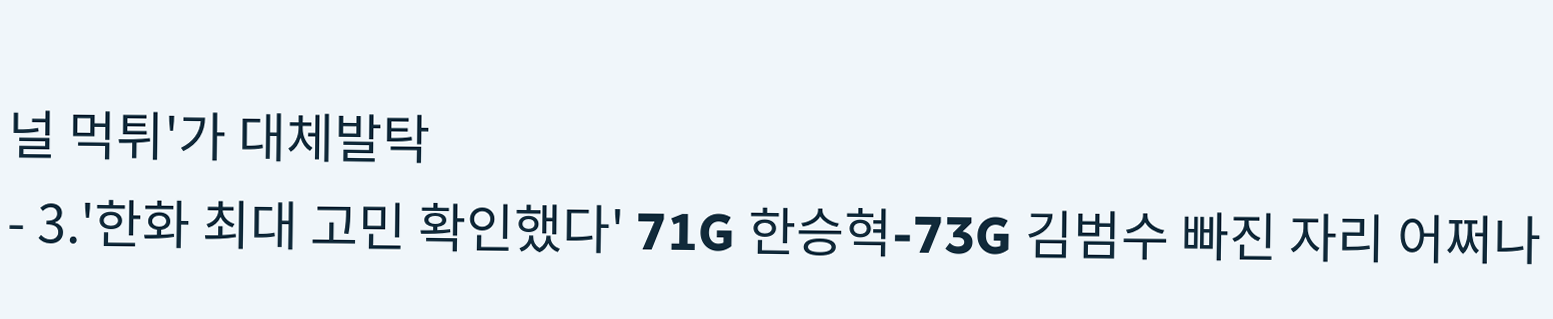널 먹튀'가 대체발탁
- 3.'한화 최대 고민 확인했다' 71G 한승혁-73G 김범수 빠진 자리 어쩌나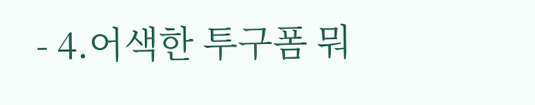- 4.어색한 투구폼 뭐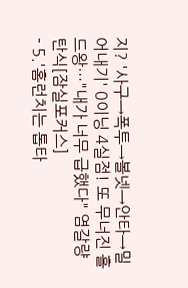지? '사구→폭투→볼넷→안타→밀어내기' 0이닝 4실점! 또 무너진 홀드왕…"내가 너무 급했다" 염갈량 탄식[잠실포커스]
- 5.'홈런치는 톱타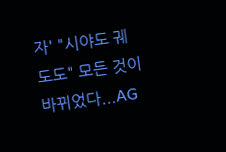자' "시야도 궤도도" 모든 것이 바뀌었다...AG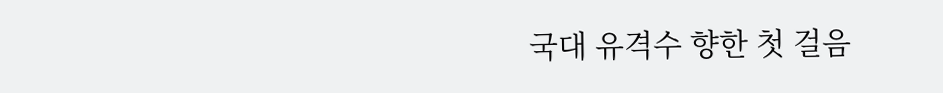국대 유격수 향한 첫 걸음